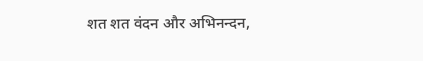शत शत वंदन और अभिनन्दन,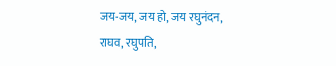जय-जय, जय हो, जय रघुनंदन,
राघव, रघुपति,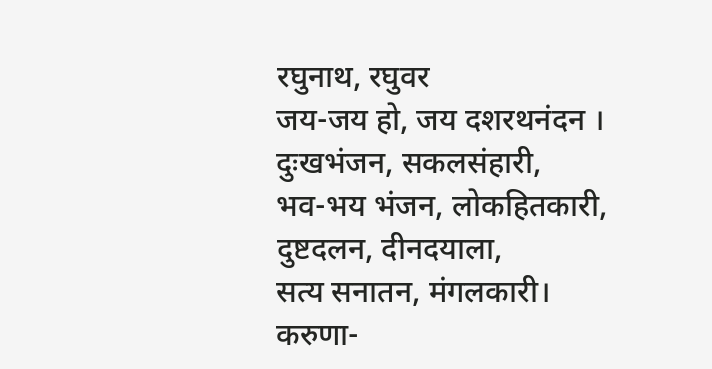रघुनाथ, रघुवर
जय-जय हो, जय दशरथनंदन ।
दुःखभंजन, सकलसंहारी,
भव-भय भंजन, लोकहितकारी,
दुष्टदलन, दीनदयाला,
सत्य सनातन, मंगलकारी।
करुणा-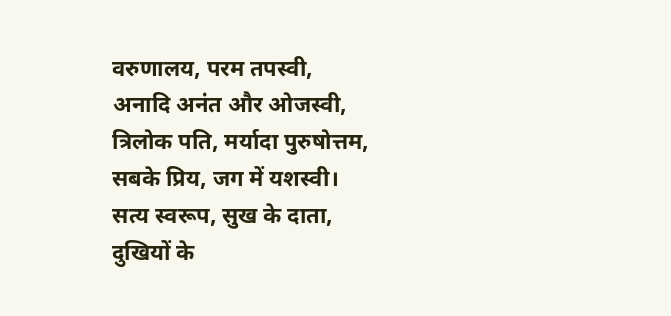वरुणालय, परम तपस्वी,
अनादि अनंत और ओजस्वी,
त्रिलोक पति, मर्यादा पुरुषोत्तम,
सबके प्रिय, जग में यशस्वी।
सत्य स्वरूप, सुख के दाता,
दुखियों के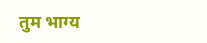तुम भाग्य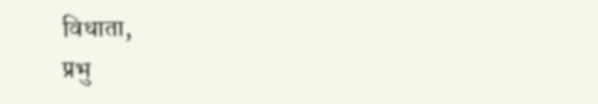विधाता,
प्रभु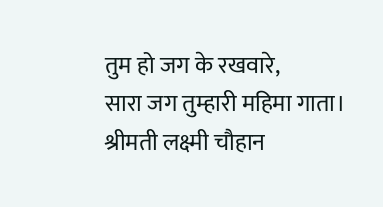तुम हो जग के रखवारे,
सारा जग तुम्हारी महिमा गाता।
श्रीमती लक्ष्मी चौहान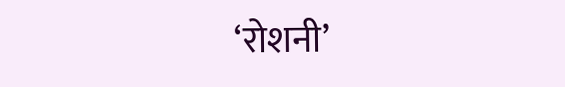‘रोशनी’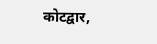कोटद्वार,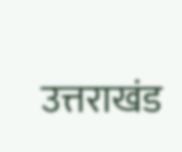उत्तराखंड